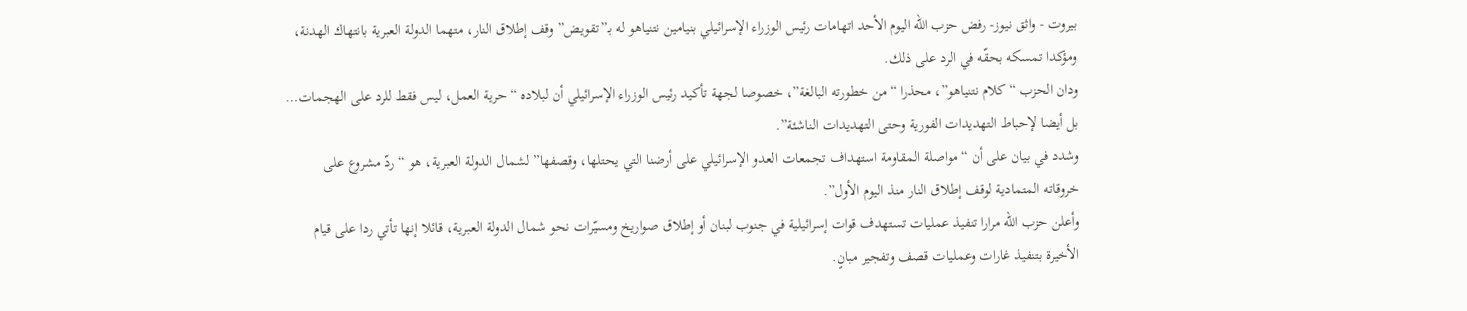بيروت - واثق نيوز- رفض حزب الله اليوم الأحد اتهامات رئيس الوزراء الإسرائيلي بنيامين نتنياهو له بـ”تقويض” وقف إطلاق النار، متهما الدولة العبرية بانتهاك الهدنة، ومؤكدا تمسكه بحقّه في الرد على ذلك.
ودان الحزب “كلام نتنياهو”، محذرا “من خطورته البالغة”، خصوصا لجهة تأكيد رئيس الوزراء الإسرائيلي أن لبلاده “حرية العمل، ليس فقط للرد على الهجمات… بل أيضا لإحباط التهديدات الفورية وحتى التهديدات الناشئة”.
وشدد في بيان على أن “مواصلة المقاومة استهداف تجمعات العدو الإسرائيلي على أرضنا التي يحتلها، وقصفها” لشمال الدولة العبرية، هو “ردّ مشروع على خروقاته المتمادية لوقف إطلاق النار منذ اليوم الأول”.
وأعلن حزب الله مرارا تنفيذ عمليات تستهدف قوات إسرائيلية في جنوب لبنان أو إطلاق صواريخ ومسيّرات نحو شمال الدولة العبرية، قائلا إنها تأتي ردا على قيام الأخيرة بتنفيذ غارات وعمليات قصف وتفجير مبانٍ.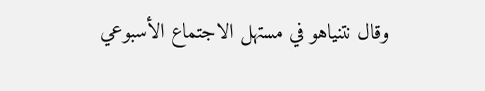وقال نتنياهو في مستهل الاجتماع الأسبوعي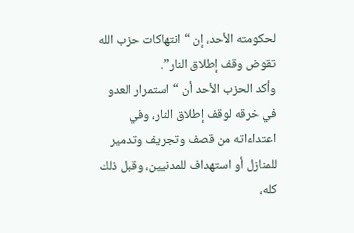لحكومته الأحد، إن “انتهاكات حزب الله تقوض وقف إطلاق النار”.
وأكد الحزب الأحد أن “استمرار العدو في خرقه لوقف إطلاق النار، وفي اعتداءاته من قصف وتجريف وتدمير للمنازل أو استهداف للمدنيين، وقبل ذلك كله،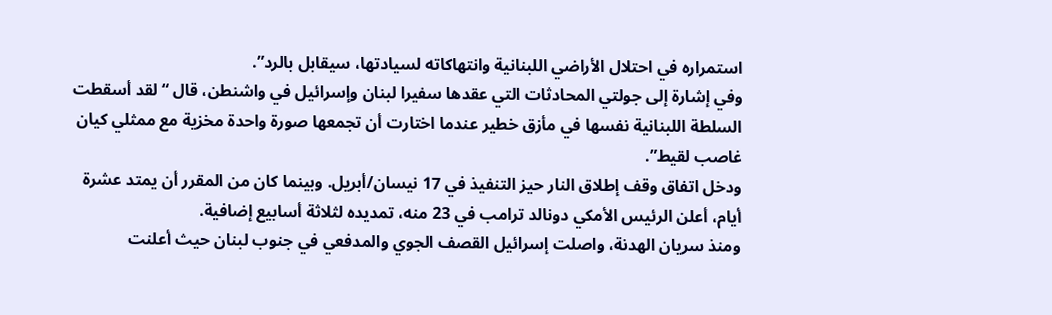استمراره في احتلال الأراضي اللبنانية وانتهاكاته لسيادتها، سيقابل بالرد”.
وفي إشارة إلى جولتي المحادثات التي عقدها سفيرا لبنان وإسرائيل في واشنطن، قال “لقد أسقطت السلطة اللبنانية نفسها في مأزق خطير عندما اختارت أن تجمعها صورة واحدة مخزية مع ممثلي كيان غاصب لقيط”.
ودخل اتفاق وقف إطلاق النار حيز التنفيذ في 17 نيسان/أبريل. وبينما كان من المقرر أن يمتد عشرة أيام، أعلن الرئيس الأمكي دونالد ترامب في 23 منه، تمديده لثلاثة أسابيع إضافية.
ومنذ سريان الهدنة، واصلت إسرائيل القصف الجوي والمدفعي في جنوب لبنان حيث أعلنت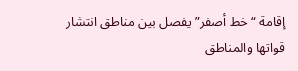إقامة “خط أصفر” يفصل بين مناطق انتشار قواتها والمناطق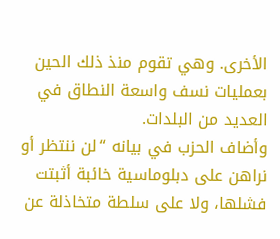الأخرى. وهي تقوم منذ ذلك الحين بعمليات نسف واسعة النطاق في العديد من البلدات.
وأضاف الحزب في بيانه “لن ننتظر أو نراهن على دبلوماسية خائبة أثبتت فشلها، ولا على سلطة متخاذلة عن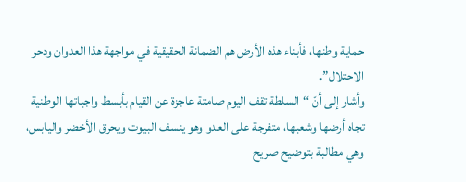حماية وطنها، فأبناء هذه الأرض هم الضمانة الحقيقية في مواجهة هذا العدوان ودحر الاحتلال”.
وأشار إلى أنّ “السلطة تقف اليوم صامتة عاجزة عن القيام بأبسط واجباتها الوطنية تجاه أرضها وشعبها، متفرجة على العدو وهو ينسف البيوت ويحرق الأخضر واليابس، وهي مطالبة بتوضيح صريح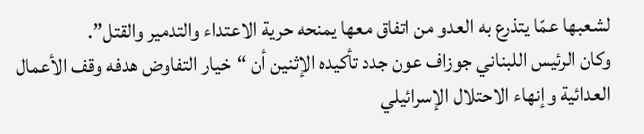لشعبها عمّا يتذرع به العدو من اتفاق معها يمنحه حرية الاعتداء والتدمير والقتل”.
وكان الرئيس اللبناني جوزاف عون جدد تأكيده الإثنين أن “خيار التفاوض هدفه وقف الأعمال العدائية وإنهاء الاحتلال الإسرائيلي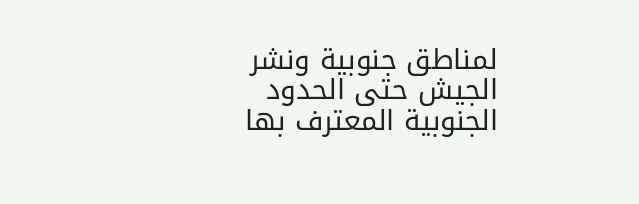لمناطق جنوبية ونشر الجيش حتى الحدود الجنوبية المعترف بها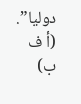دوليا”.
(أ ف ب)